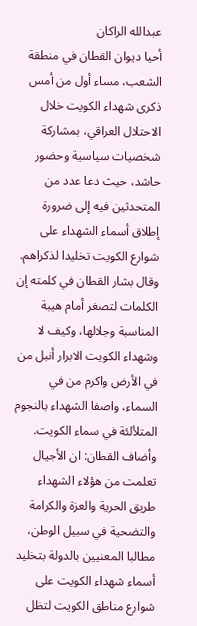عبدالله الراكان
أحيا ديوان القطان في منطقة الشعب، مساء أول من أمس ذكرى شهداء الكويت خلال الاحتلال العراقي، بمشاركة شخصيات سياسية وحضور حاشد، حيث دعا عدد من المتحدثين فيه إلى ضرورة إطلاق أسماء الشهداء على شوارع الكويت تخليدا لذكراهم.
وقال بشار القطان في كلمته إن الكلمات لتصغر أمام هيبة المناسبة وجلالها، وكيف لا وشهداء الكويت الابرار أنبل من في الأرض واكرم من في السماء، واصفا الشهداء بالنجوم المتلألئة في سماء الكويت.
وأضاف القطان: ان الأجيال تعلمت من هؤلاء الشهداء طريق الحرية والعزة والكرامة والتضحية في سبيل الوطن، مطالبا المعنيين بالدولة بتخليد أسماء شهداء الكويت على شوارع مناطق الكويت لتظل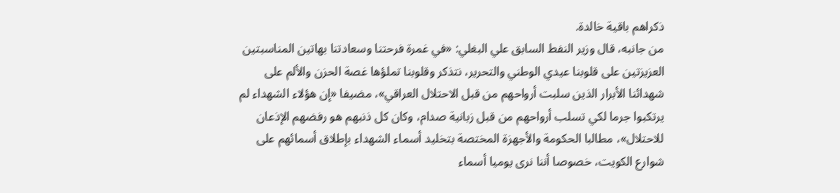ذكراهم باقية خالدة.
من جانبه، قال وزير النفط السابق علي البغلي: «في غمرة فرحتنا وسعادتنا بهاتين المناسبتين العزيزتين على قلوبنا عيدي الوطني والتحرير، نتذكر وقلوبنا تملؤها غصة الحزن والألم على شهدائنا الأبرار الذين سلبت أرواحهم من قبل الاحتلال العراقي»، مضيفا «إن هؤلاء الشهداء لم يرتكبوا جرما لكي تسلب أرواحهم من قبل زبانية صدام، وكان كل ذنبهم هو رفضهم الإذعان للاحتلال»، مطالبا الحكومة والأجهزة المختصة بتخليد أسماء الشهداء بإطلاق أسمائهم على شوارع الكويت، خصوصا أننا نرى يوميا أسماء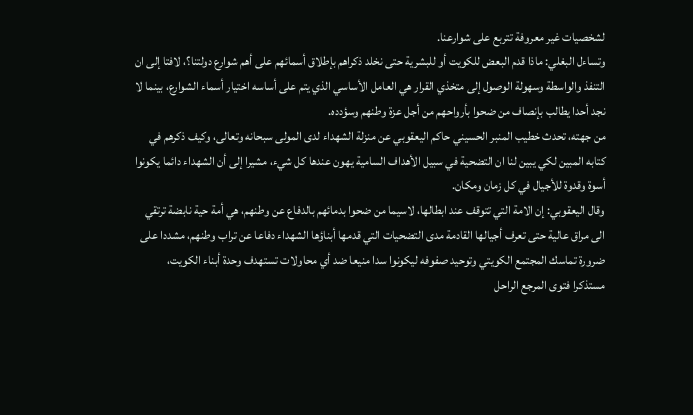لشخصيات غير معروفة تتربع على شوارعنا.
وتساءل البغلي: ماذا قدم البعض للكويت أو للبشرية حتى نخلد ذكراهم بإطلاق أسمائهم على أهم شوارع دولتنا؟، لافتا إلى ان التنفذ والواسطة وسهولة الوصول إلى متخذي القرار هي العامل الأساسي الذي يتم على أساسه اختيار أسماء الشوارع، بينما لا نجد أحدا يطالب بإنصاف من ضحوا بأرواحهم من أجل عزة وطنهم وسؤدده.
من جهته، تحدث خطيب المنبر الحسيني حاكم اليعقوبي عن منزلة الشهداء لدى المولى سبحانه وتعالى، وكيف ذكرهم في كتابه المبين لكي يبين لنا ان التضحية في سبيل الأهداف السامية يهون عندها كل شيء، مشيرا إلى أن الشهداء دائما يكونوا أسوة وقدوة للأجيال في كل زمان ومكان.
وقال اليعقوبي: إن الامة التي تتوقف عند ابطالها، لاسيما من ضحوا بدمائهم بالدفاع عن وطنهم، هي أمة حية نابضة ترتقي الى مراق عالية حتى تعرف أجيالها القادمة مدى التضحيات التي قدمها أبناؤها الشهداء دفاعا عن تراب وطنهم، مشددا على ضرورة تماسك المجتمع الكويتي وتوحيد صفوفه ليكونوا سدا منيعا ضد أي محاولات تستهدف وحدة أبناء الكويت، مستذكرا فتوى المرجع الراحل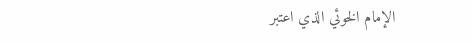الإمام الخوئي الذي اعتبر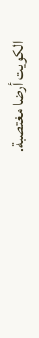الكويت أرضا مغتصبة.